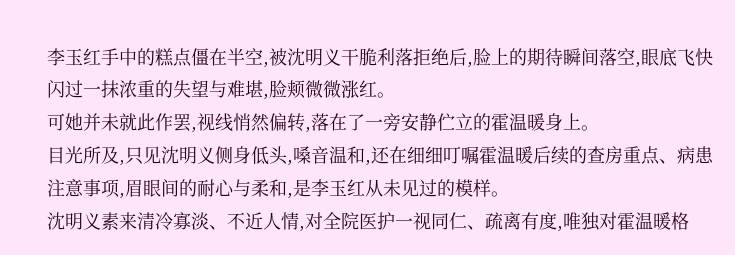李玉红手中的糕点僵在半空,被沈明义干脆利落拒绝后,脸上的期待瞬间落空,眼底飞快闪过一抹浓重的失望与难堪,脸颊微微涨红。
可她并未就此作罢,视线悄然偏转,落在了一旁安静伫立的霍温暖身上。
目光所及,只见沈明义侧身低头,嗓音温和,还在细细叮嘱霍温暖后续的查房重点、病患注意事项,眉眼间的耐心与柔和,是李玉红从未见过的模样。
沈明义素来清冷寡淡、不近人情,对全院医护一视同仁、疏离有度,唯独对霍温暖格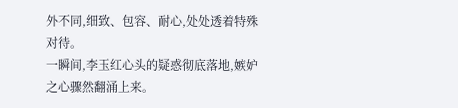外不同,细致、包容、耐心,处处透着特殊对待。
一瞬间,李玉红心头的疑惑彻底落地,嫉妒之心骤然翻涌上来。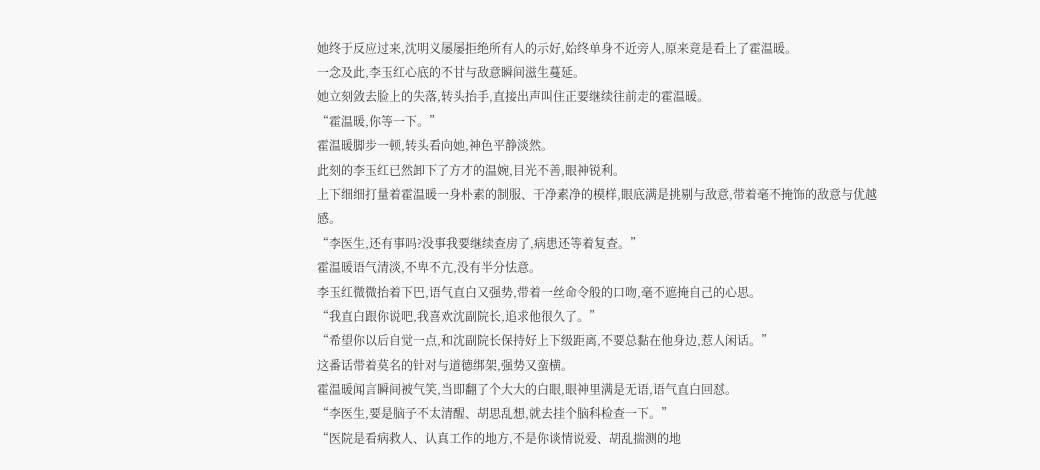她终于反应过来,沈明义屡屡拒绝所有人的示好,始终单身不近旁人,原来竟是看上了霍温暖。
一念及此,李玉红心底的不甘与敌意瞬间滋生蔓延。
她立刻敛去脸上的失落,转头抬手,直接出声叫住正要继续往前走的霍温暖。
“霍温暖,你等一下。”
霍温暖脚步一顿,转头看向她,神色平静淡然。
此刻的李玉红已然卸下了方才的温婉,目光不善,眼神锐利。
上下细细打量着霍温暖一身朴素的制服、干净素净的模样,眼底满是挑剔与敌意,带着毫不掩饰的敌意与优越感。
“李医生,还有事吗?没事我要继续查房了,病患还等着复查。”
霍温暖语气清淡,不卑不亢,没有半分怯意。
李玉红微微抬着下巴,语气直白又强势,带着一丝命令般的口吻,毫不遮掩自己的心思。
“我直白跟你说吧,我喜欢沈副院长,追求他很久了。”
“希望你以后自觉一点,和沈副院长保持好上下级距离,不要总黏在他身边,惹人闲话。”
这番话带着莫名的针对与道德绑架,强势又蛮横。
霍温暖闻言瞬间被气笑,当即翻了个大大的白眼,眼神里满是无语,语气直白回怼。
“李医生,要是脑子不太清醒、胡思乱想,就去挂个脑科检查一下。”
“医院是看病救人、认真工作的地方,不是你谈情说爱、胡乱揣测的地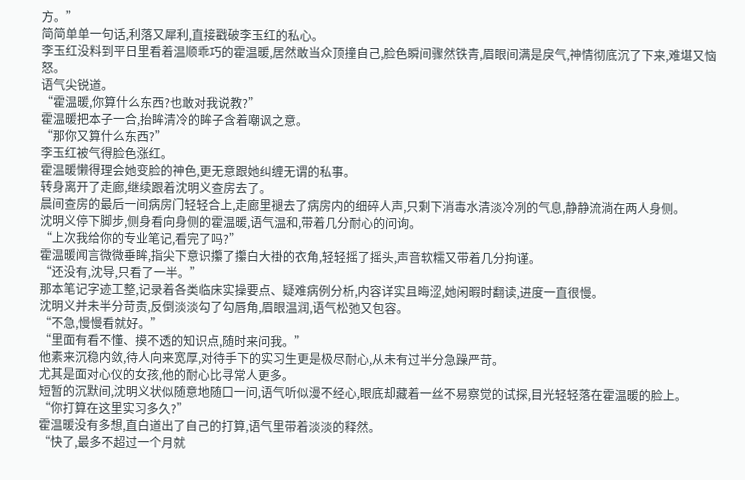方。”
简简单单一句话,利落又犀利,直接戳破李玉红的私心。
李玉红没料到平日里看着温顺乖巧的霍温暖,居然敢当众顶撞自己,脸色瞬间骤然铁青,眉眼间满是戾气,神情彻底沉了下来,难堪又恼怒。
语气尖锐道。
“霍温暖,你算什么东西?也敢对我说教?”
霍温暖把本子一合,抬眸清冷的眸子含着嘲讽之意。
“那你又算什么东西?”
李玉红被气得脸色涨红。
霍温暖懒得理会她变脸的神色,更无意跟她纠缠无谓的私事。
转身离开了走廊,继续跟着沈明义查房去了。
晨间查房的最后一间病房门轻轻合上,走廊里褪去了病房内的细碎人声,只剩下消毒水清淡冷冽的气息,静静流淌在两人身侧。
沈明义停下脚步,侧身看向身侧的霍温暖,语气温和,带着几分耐心的问询。
“上次我给你的专业笔记,看完了吗?”
霍温暖闻言微微垂眸,指尖下意识攥了攥白大褂的衣角,轻轻摇了摇头,声音软糯又带着几分拘谨。
“还没有,沈导,只看了一半。”
那本笔记字迹工整,记录着各类临床实操要点、疑难病例分析,内容详实且晦涩,她闲暇时翻读,进度一直很慢。
沈明义并未半分苛责,反倒淡淡勾了勾唇角,眉眼温润,语气松弛又包容。
“不急,慢慢看就好。”
“里面有看不懂、摸不透的知识点,随时来问我。”
他素来沉稳内敛,待人向来宽厚,对待手下的实习生更是极尽耐心,从未有过半分急躁严苛。
尤其是面对心仪的女孩,他的耐心比寻常人更多。
短暂的沉默间,沈明义状似随意地随口一问,语气听似漫不经心,眼底却藏着一丝不易察觉的试探,目光轻轻落在霍温暖的脸上。
“你打算在这里实习多久?”
霍温暖没有多想,直白道出了自己的打算,语气里带着淡淡的释然。
“快了,最多不超过一个月就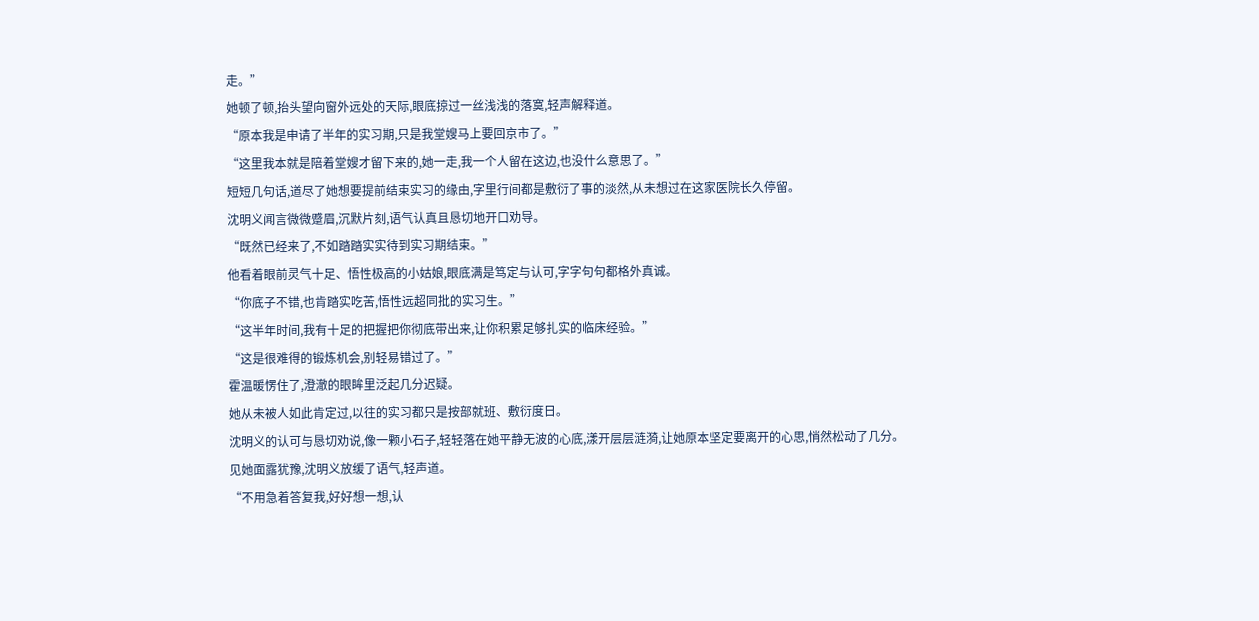走。”
她顿了顿,抬头望向窗外远处的天际,眼底掠过一丝浅浅的落寞,轻声解释道。
“原本我是申请了半年的实习期,只是我堂嫂马上要回京市了。”
“这里我本就是陪着堂嫂才留下来的,她一走,我一个人留在这边,也没什么意思了。”
短短几句话,道尽了她想要提前结束实习的缘由,字里行间都是敷衍了事的淡然,从未想过在这家医院长久停留。
沈明义闻言微微蹙眉,沉默片刻,语气认真且恳切地开口劝导。
“既然已经来了,不如踏踏实实待到实习期结束。”
他看着眼前灵气十足、悟性极高的小姑娘,眼底满是笃定与认可,字字句句都格外真诚。
“你底子不错,也肯踏实吃苦,悟性远超同批的实习生。”
“这半年时间,我有十足的把握把你彻底带出来,让你积累足够扎实的临床经验。”
“这是很难得的锻炼机会,别轻易错过了。”
霍温暖愣住了,澄澈的眼眸里泛起几分迟疑。
她从未被人如此肯定过,以往的实习都只是按部就班、敷衍度日。
沈明义的认可与恳切劝说,像一颗小石子,轻轻落在她平静无波的心底,漾开层层涟漪,让她原本坚定要离开的心思,悄然松动了几分。
见她面露犹豫,沈明义放缓了语气,轻声道。
“不用急着答复我,好好想一想,认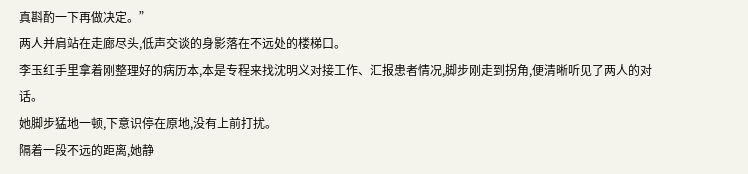真斟酌一下再做决定。”
两人并肩站在走廊尽头,低声交谈的身影落在不远处的楼梯口。
李玉红手里拿着刚整理好的病历本,本是专程来找沈明义对接工作、汇报患者情况,脚步刚走到拐角,便清晰听见了两人的对话。
她脚步猛地一顿,下意识停在原地,没有上前打扰。
隔着一段不远的距离,她静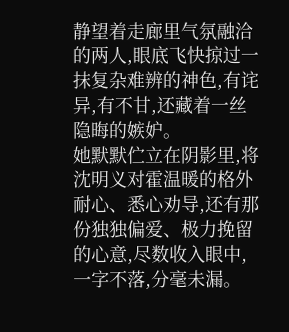静望着走廊里气氛融洽的两人,眼底飞快掠过一抹复杂难辨的神色,有诧异,有不甘,还藏着一丝隐晦的嫉妒。
她默默伫立在阴影里,将沈明义对霍温暖的格外耐心、悉心劝导,还有那份独独偏爱、极力挽留的心意,尽数收入眼中,一字不落,分毫未漏。